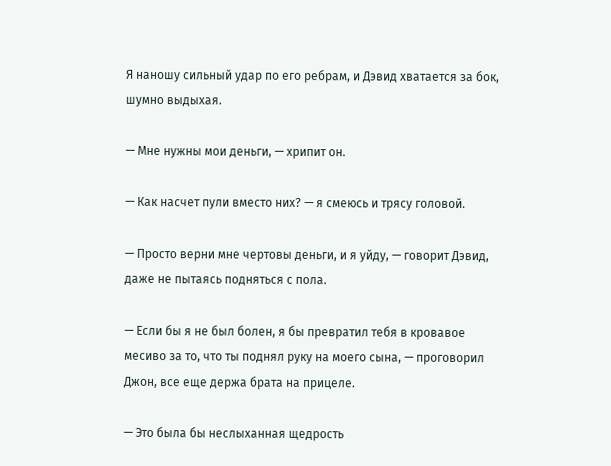Я наношу сильный удар по его ребрам, и Дэвид хватается за бок, шумно выдыхая.

— Мне нужны мои деньги, — хрипит он.

— Как насчет пули вместо них? — я смеюсь и трясу головой.

— Просто верни мне чертовы деньги, и я уйду, — говорит Дэвид, даже не пытаясь подняться с пола.

— Если бы я не был болен, я бы превратил тебя в кровавое месиво за то, что ты поднял руку на моего сына, — проговорил Джон, все еще держа брата на прицеле.

— Это была бы неслыханная щедрость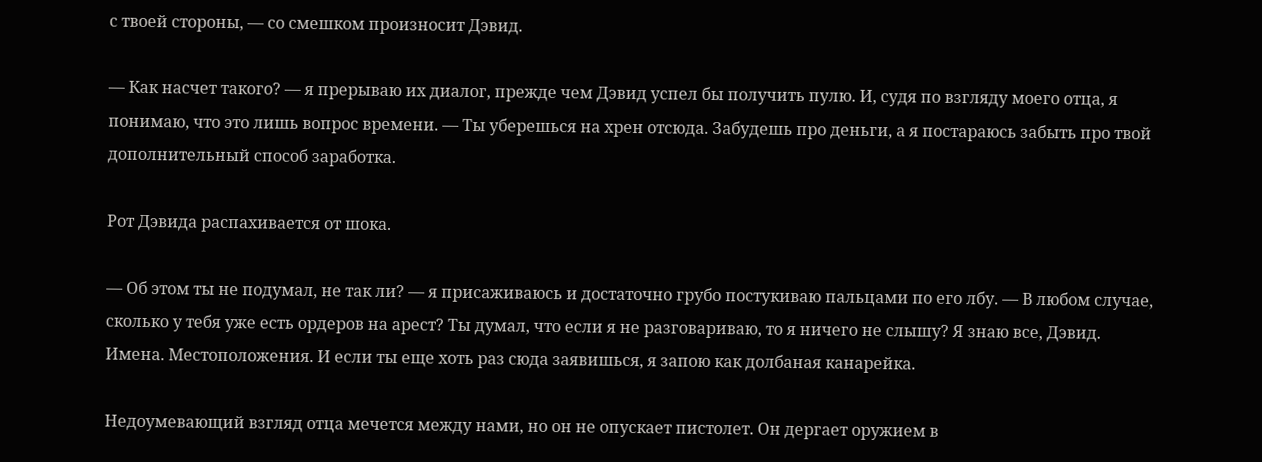с твоей стороны, — со смешком произносит Дэвид.

— Как насчет такого? — я прерываю их диалог, прежде чем Дэвид успел бы получить пулю. И, судя по взгляду моего отца, я понимаю, что это лишь вопрос времени. — Ты уберешься на хрен отсюда. Забудешь про деньги, а я постараюсь забыть про твой дополнительный способ заработка.

Рот Дэвида распахивается от шока.

— Об этом ты не подумал, не так ли? — я присаживаюсь и достаточно грубо постукиваю пальцами по его лбу. — В любом случае, сколько у тебя уже есть ордеров на арест? Ты думал, что если я не разговариваю, то я ничего не слышу? Я знаю все, Дэвид. Имена. Местоположения. И если ты еще хоть раз сюда заявишься, я запою как долбаная канарейка.

Недоумевающий взгляд отца мечется между нами, но он не опускает пистолет. Он дергает оружием в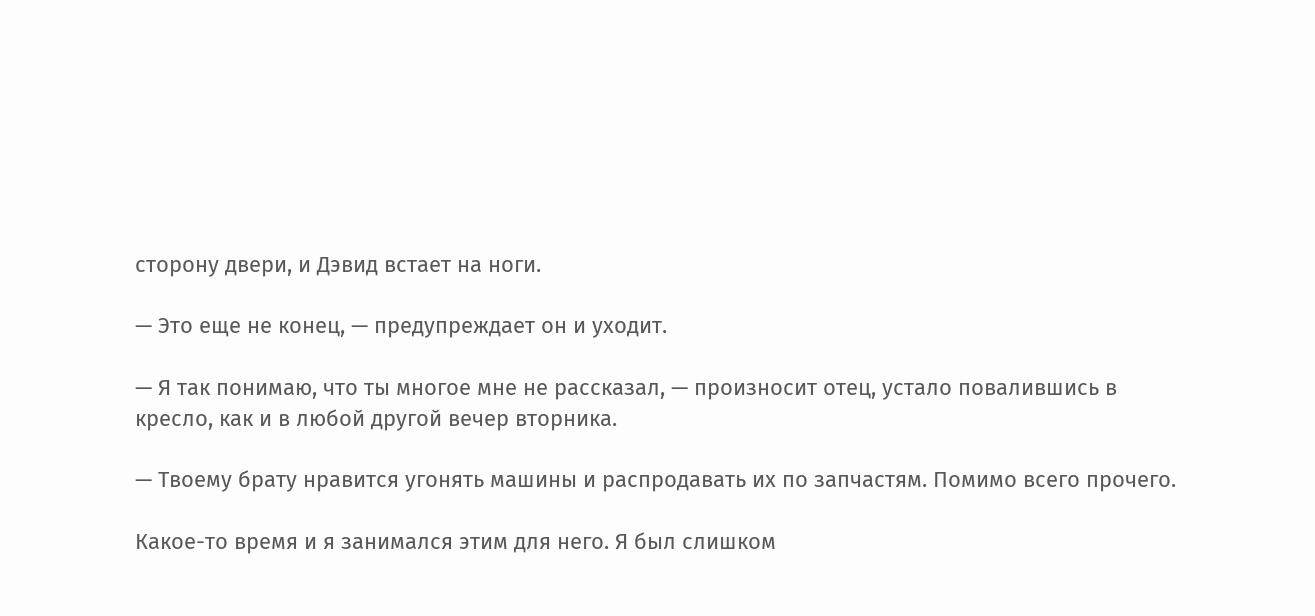сторону двери, и Дэвид встает на ноги.

— Это еще не конец, — предупреждает он и уходит.

— Я так понимаю, что ты многое мне не рассказал, — произносит отец, устало повалившись в кресло, как и в любой другой вечер вторника.

— Твоему брату нравится угонять машины и распродавать их по запчастям. Помимо всего прочего.

Какое-то время и я занимался этим для него. Я был слишком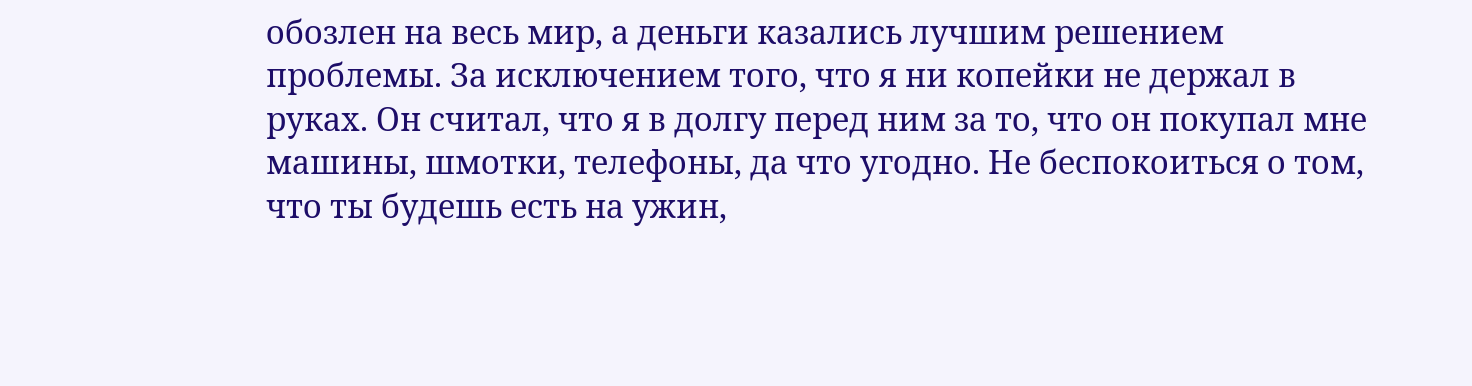обозлен на весь мир, а деньги казались лучшим решением проблемы. За исключением того, что я ни копейки не держал в руках. Он считал, что я в долгу перед ним за то, что он покупал мне машины, шмотки, телефоны, да что угодно. Не беспокоиться о том, что ты будешь есть на ужин,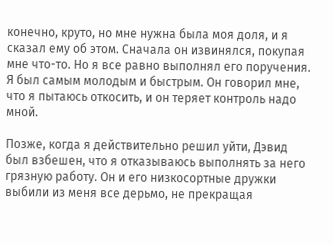конечно, круто, но мне нужна была моя доля, и я сказал ему об этом. Сначала он извинялся, покупая мне что-то. Но я все равно выполнял его поручения. Я был самым молодым и быстрым. Он говорил мне, что я пытаюсь откосить, и он теряет контроль надо мной.

Позже, когда я действительно решил уйти, Дэвид был взбешен, что я отказываюсь выполнять за него грязную работу. Он и его низкосортные дружки выбили из меня все дерьмо, не прекращая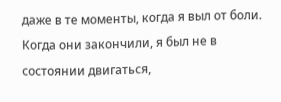даже в те моменты, когда я выл от боли. Когда они закончили, я был не в состоянии двигаться,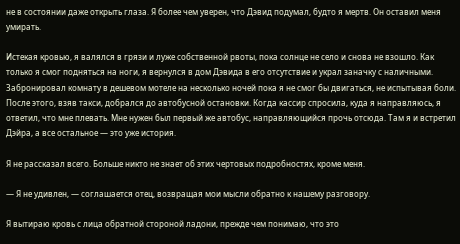не в состоянии даже открыть глаза. Я более чем уверен, что Дэвид подумал, будто я мертв. Он оставил меня умирать.

Истекая кровью, я валялся в грязи и луже собственной рвоты, пока солнце не село и снова не взошло. Как только я смог подняться на ноги, я вернулся в дом Дэвида в его отсутствие и украл заначку с наличными. Забронировал комнату в дешевом мотеле на несколько ночей пока я не смог бы двигаться, не испытывая боли. После этого, взяв такси, добрался до автобусной остановки. Когда кассир спросила, куда я направляюсь, я ответил, что мне плевать. Мне нужен был первый же автобус, направляющийся прочь отсюда. Там я и встретил Дэйра, а все остальное — это уже история.

Я не рассказал всего. Больше никто не знает об этих чертовых подробностях, кроме меня.

— Я не удивлен, — соглашается отец, возвращая мои мысли обратно к нашему разговору.

Я вытираю кровь с лица обратной стороной ладони, прежде чем понимаю, что это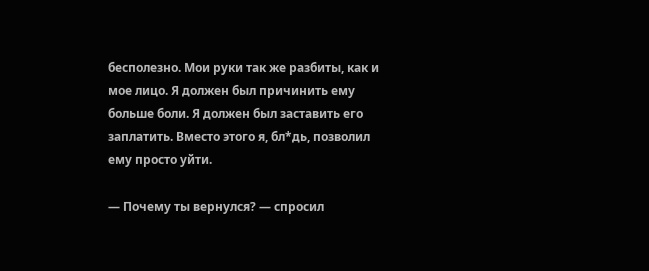бесполезно. Мои руки так же разбиты, как и мое лицо. Я должен был причинить ему больше боли. Я должен был заставить его заплатить. Вместо этого я, бл*дь, позволил ему просто уйти.

— Почему ты вернулся? — спросил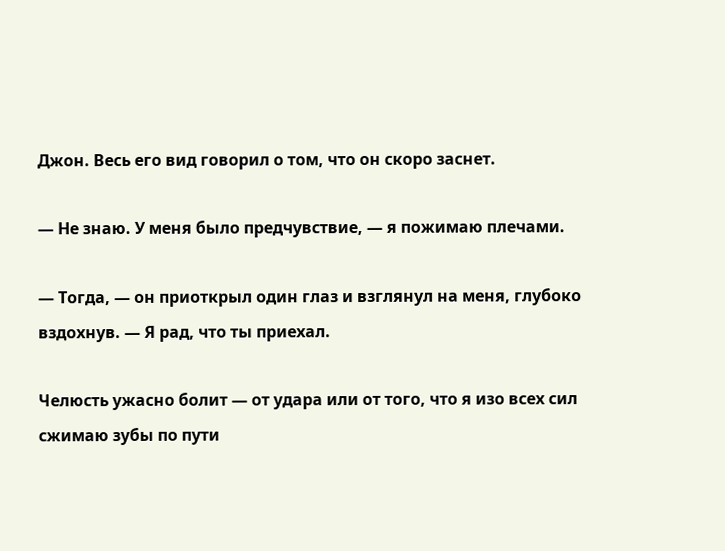Джон. Весь его вид говорил о том, что он скоро заснет.

— Не знаю. У меня было предчувствие, — я пожимаю плечами.

— Тогда, — он приоткрыл один глаз и взглянул на меня, глубоко вздохнув. — Я рад, что ты приехал.

Челюсть ужасно болит — от удара или от того, что я изо всех сил сжимаю зубы по пути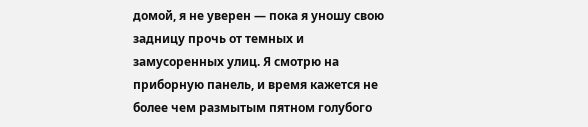домой, я не уверен — пока я уношу свою задницу прочь от темных и замусоренных улиц. Я смотрю на приборную панель, и время кажется не более чем размытым пятном голубого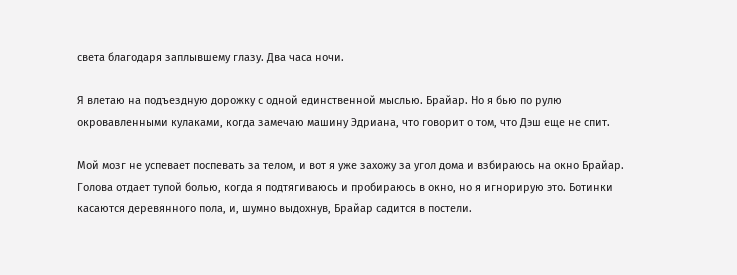света благодаря заплывшему глазу. Два часа ночи.

Я влетаю на подъездную дорожку с одной единственной мыслью. Брайар. Но я бью по рулю окровавленными кулаками, когда замечаю машину Эдриана, что говорит о том, что Дэш еще не спит.

Мой мозг не успевает поспевать за телом, и вот я уже захожу за угол дома и взбираюсь на окно Брайар. Голова отдает тупой болью, когда я подтягиваюсь и пробираюсь в окно, но я игнорирую это. Ботинки касаются деревянного пола, и, шумно выдохнув, Брайар садится в постели.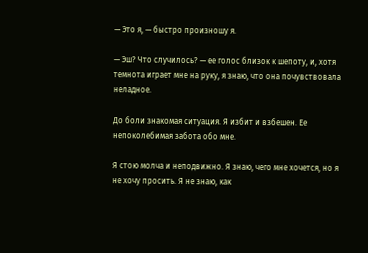— Это я, — быстро произношу я.

— Эш? Что случилось? — ее голос близок к шепоту, и, хотя темнота играет мне на руку, я знаю, что она почувствовала неладное.

До боли знакомая ситуация. Я избит и взбешен. Ее непоколебимая забота обо мне.

Я стою молча и неподвижно. Я знаю, чего мне хочется, но я не хочу просить. Я не знаю, как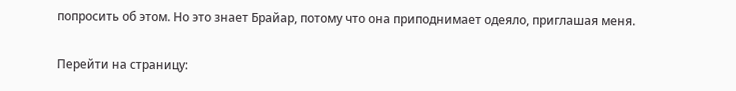попросить об этом. Но это знает Брайар, потому что она приподнимает одеяло, приглашая меня.

Перейти на страницу: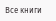Все книги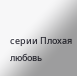серии Плохая любовь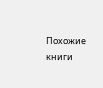Похожие книги